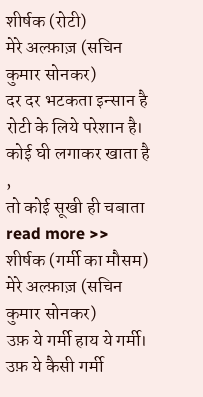शीर्षक (रोटी)
मेरे अल्फ़ाज़ (सचिन कुमार सोनकर)
दर दर भटकता इन्सान है रोटी के लिये परेशान है।
कोई घी लगाकर खाता है ,
तो कोई सूखी ही चबाता read more >>
शीर्षक (गर्मी का मौसम)
मेरे अल्फ़ाज़ (सचिन कुमार सोनकर)
उफ़ ये गर्मी हाय ये गर्मी।
उफ़ ये कैसी गर्मी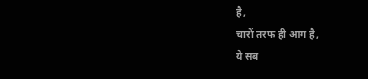है,
चारों तरफ ही आग है,
ये सब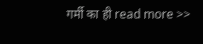गर्मी का ही read more >>